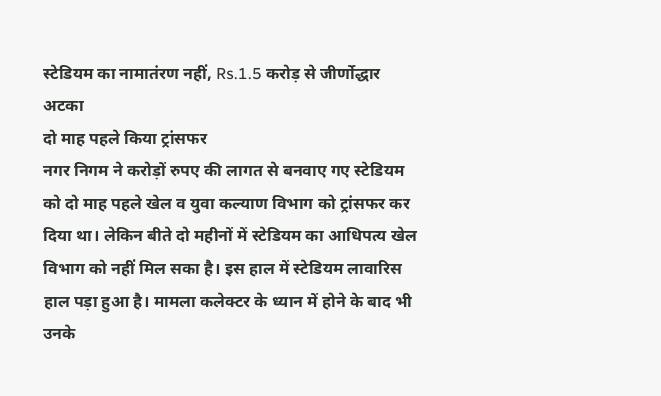स्टेडियम का नामातंरण नहीं, Rs.1.5 करोड़ से जीर्णोद्धार अटका
दो माह पहले किया ट्रांसफर
नगर निगम ने करोड़ों रुपए की लागत से बनवाए गए स्टेडियम को दो माह पहले खेल व युवा कल्याण विभाग को ट्रांसफर कर दिया था। लेकिन बीते दो महीनों में स्टेडियम का आधिपत्य खेल विभाग को नहीं मिल सका है। इस हाल में स्टेडियम लावारिस हाल पड़ा हुआ है। मामला कलेक्टर के ध्यान में होने के बाद भी उनके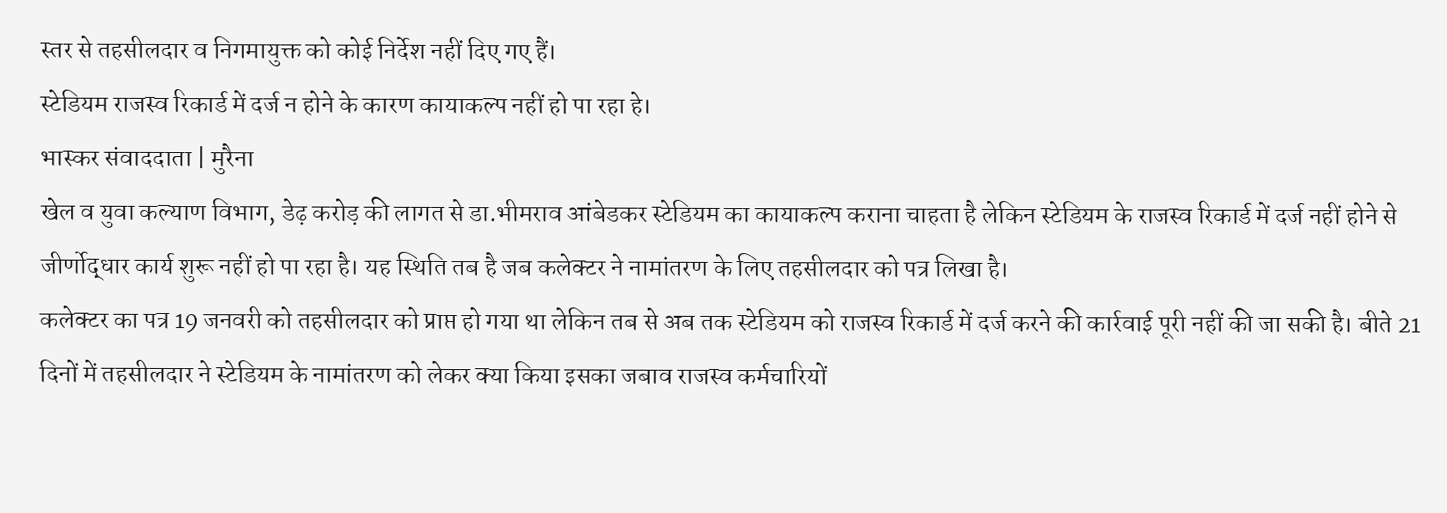स्तर से तहसीलदार व निगमायुक्त को कोई निर्देश नहीं दिए गए हैं।
स्टेडियम राजस्व रिकार्ड में दर्ज न होने के कारण कायाकल्प नहीं हो पा रहा हे।
भास्कर संवाददाता | मुरैना
खेल व युवा कल्याण विभाग, डेढ़ करोड़ की लागत से डा.भीमराव आंबेडकर स्टेडियम का कायाकल्प कराना चाहता है लेकिन स्टेडियम के राजस्व रिकार्ड में दर्ज नहीं होने से जीर्णोद्धार कार्य शुरू नहीं हो पा रहा है। यह स्थिति तब है जब कलेक्टर ने नामांतरण के लिए तहसीलदार को पत्र लिखा है।
कलेक्टर का पत्र 19 जनवरी को तहसीलदार को प्राप्त हो गया था लेकिन तब से अब तक स्टेडियम को राजस्व रिकार्ड में दर्ज करने की कार्रवाई पूरी नहीं की जा सकी है। बीते 21 दिनों में तहसीलदार ने स्टेडियम के नामांतरण को लेकर क्या किया इसका जबाव राजस्व कर्मचारियों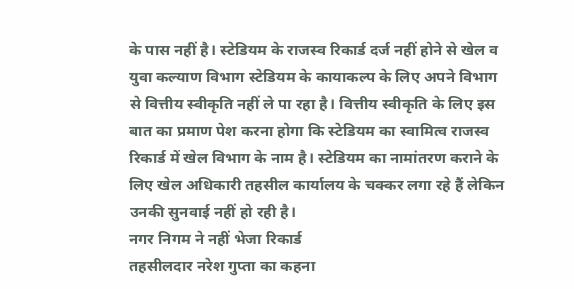के पास नहीं है। स्टेडियम के राजस्व रिकार्ड दर्ज नहीं होने से खेल व युवा कल्याण विभाग स्टेडियम के कायाकल्प के लिए अपने विभाग से वित्तीय स्वीकृति नहीं ले पा रहा है। वित्तीय स्वीकृति के लिए इस बात का प्रमाण पेश करना होगा कि स्टेडियम का स्वामित्व राजस्व रिकार्ड में खेल विभाग के नाम है। स्टेडियम का नामांतरण कराने के लिए खेल अधिकारी तहसील कार्यालय के चक्कर लगा रहे हैं लेकिन उनकी सुनवाई नहीं हो रही है।
नगर निगम ने नहीं भेजा रिकार्ड
तहसीलदार नरेश गुप्ता का कहना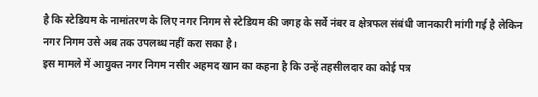है कि स्टेडियम के नामांतरण के लिए नगर निगम से स्टेडियम की जगह के सर्वे नंबर व क्षेत्रफल संबंधी जानकारी मांगी गई है लेकिन नगर निगम उसे अब तक उपलब्ध नहीं करा सका है।
इस मामले में आयुक्त नगर निगम नसीर अहमद खान का कहना है कि उन्हें तहसीलदार का कोई पत्र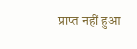प्राप्त नहीं हुआ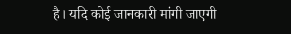है। यदि कोई जानकारी मांगी जाएगी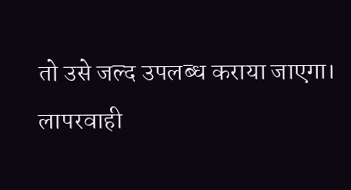तो उसे जल्द उपलब्ध कराया जाएगा।
लापरवाही